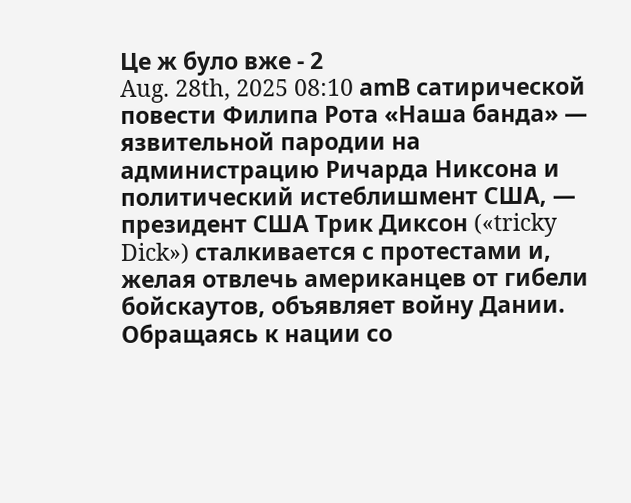Це ж було вже - 2
Aug. 28th, 2025 08:10 amВ сатирической повести Филипа Рота «Наша банда» — язвительной пародии на администрацию Ричарда Никсона и политический истеблишмент США, — президент США Трик Диксон («tricky Dick») сталкивается с протестами и, желая отвлечь американцев от гибели бойскаутов, объявляет войну Дании. Обращаясь к нации со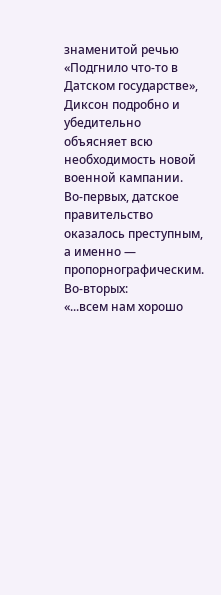знаменитой речью «Подгнило что-то в Датском государстве», Диксон подробно и убедительно объясняет всю необходимость новой военной кампании.
Во-первых, датское правительство оказалось преступным, а именно — пропорнографическим. Во-вторых:
«...всем нам хорошо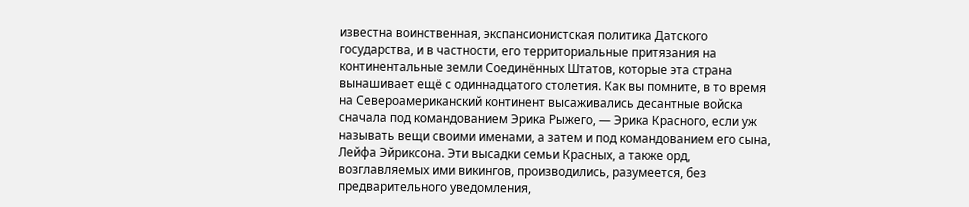известна воинственная, экспансионистская политика Датского государства, и в частности, его территориальные притязания на континентальные земли Соединённых Штатов, которые эта страна вынашивает ещё с одиннадцатого столетия. Как вы помните, в то время на Североамериканский континент высаживались десантные войска сначала под командованием Эрика Рыжего, — Эрика Красного, если уж называть вещи своими именами, а затем и под командованием его сына, Лейфа Эйриксона. Эти высадки семьи Красных, а также орд, возглавляемых ими викингов, производились, разумеется, без предварительного уведомления,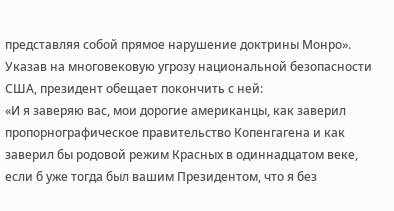представляя собой прямое нарушение доктрины Монро».
Указав на многовековую угрозу национальной безопасности США, президент обещает покончить с ней:
«И я заверяю вас, мои дорогие американцы, как заверил пропорнографическое правительство Копенгагена и как заверил бы родовой режим Красных в одиннадцатом веке, если б уже тогда был вашим Президентом, что я без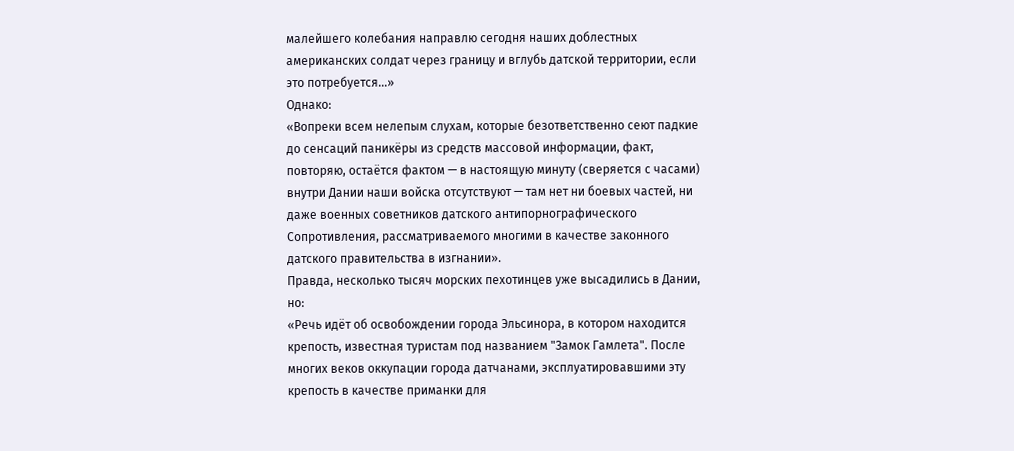малейшего колебания направлю сегодня наших доблестных американских солдат через границу и вглубь датской территории, если это потребуется...»
Однако:
«Вопреки всем нелепым слухам, которые безответственно сеют падкие до сенсаций паникёры из средств массовой информации, факт, повторяю, остаётся фактом — в настоящую минуту (сверяется с часами) внутри Дании наши войска отсутствуют — там нет ни боевых частей, ни даже военных советников датского антипорнографического Сопротивления, рассматриваемого многими в качестве законного датского правительства в изгнании».
Правда, несколько тысяч морских пехотинцев уже высадились в Дании, но:
«Речь идёт об освобождении города Эльсинора, в котором находится крепость, известная туристам под названием "Замок Гамлета". После многих веков оккупации города датчанами, эксплуатировавшими эту крепость в качестве приманки для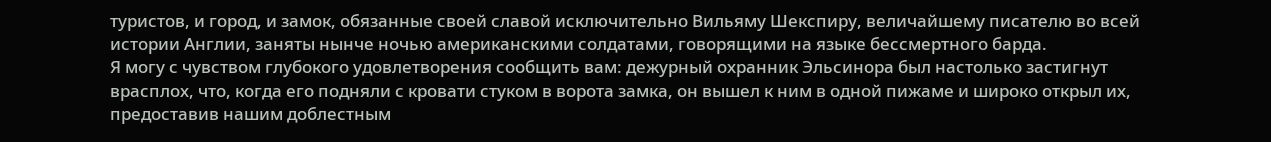туристов, и город, и замок, обязанные своей славой исключительно Вильяму Шекспиру, величайшему писателю во всей истории Англии, заняты нынче ночью американскими солдатами, говорящими на языке бессмертного барда.
Я могу с чувством глубокого удовлетворения сообщить вам: дежурный охранник Эльсинора был настолько застигнут врасплох, что, когда его подняли с кровати стуком в ворота замка, он вышел к ним в одной пижаме и широко открыл их, предоставив нашим доблестным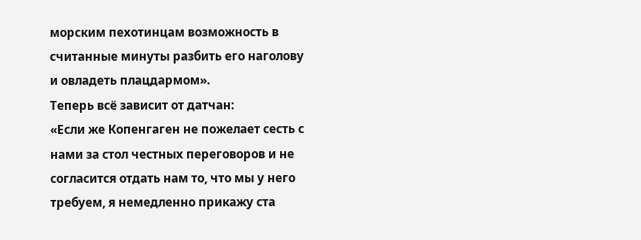морским пехотинцам возможность в считанные минуты разбить его наголову и овладеть плацдармом».
Теперь всё зависит от датчан:
«Если же Копенгаген не пожелает сесть с нами за стол честных переговоров и не согласится отдать нам то, что мы у него требуем, я немедленно прикажу ста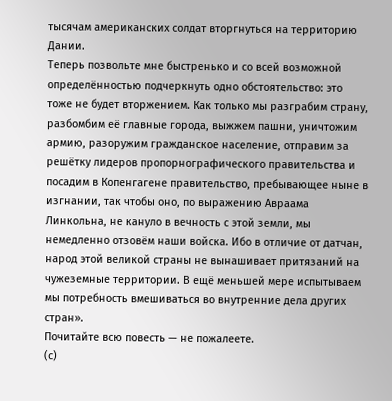тысячам американских солдат вторгнуться на территорию Дании.
Теперь позвольте мне быстренько и со всей возможной определённостью подчеркнуть одно обстоятельство: это тоже не будет вторжением. Как только мы разграбим страну, разбомбим её главные города, выжжем пашни, уничтожим армию, разоружим гражданское население, отправим за решётку лидеров пропорнографического правительства и посадим в Копенгагене правительство, пребывающее ныне в изгнании, так чтобы оно, по выражению Авраама Линкольна, не кануло в вечность с этой земли, мы немедленно отзовём наши войска. Ибо в отличие от датчан, народ этой великой страны не вынашивает притязаний на чужеземные территории. В ещё меньшей мере испытываем мы потребность вмешиваться во внутренние дела других стран».
Почитайте всю повесть — не пожалеете.
(с)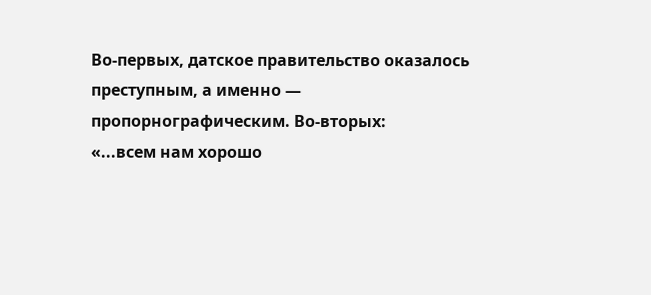Во-первых, датское правительство оказалось преступным, а именно — пропорнографическим. Во-вторых:
«...всем нам хорошо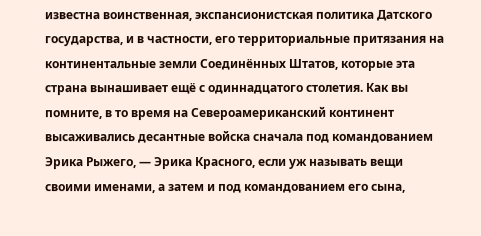известна воинственная, экспансионистская политика Датского государства, и в частности, его территориальные притязания на континентальные земли Соединённых Штатов, которые эта страна вынашивает ещё с одиннадцатого столетия. Как вы помните, в то время на Североамериканский континент высаживались десантные войска сначала под командованием Эрика Рыжего, — Эрика Красного, если уж называть вещи своими именами, а затем и под командованием его сына,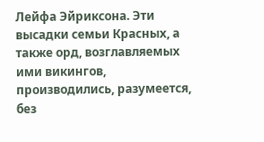Лейфа Эйриксона. Эти высадки семьи Красных, а также орд, возглавляемых ими викингов, производились, разумеется, без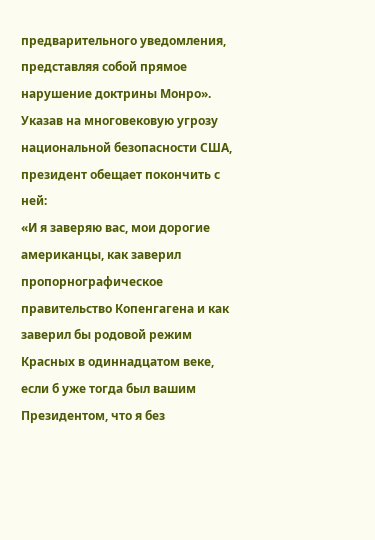предварительного уведомления, представляя собой прямое нарушение доктрины Монро».
Указав на многовековую угрозу национальной безопасности США, президент обещает покончить с ней:
«И я заверяю вас, мои дорогие американцы, как заверил пропорнографическое правительство Копенгагена и как заверил бы родовой режим Красных в одиннадцатом веке, если б уже тогда был вашим Президентом, что я без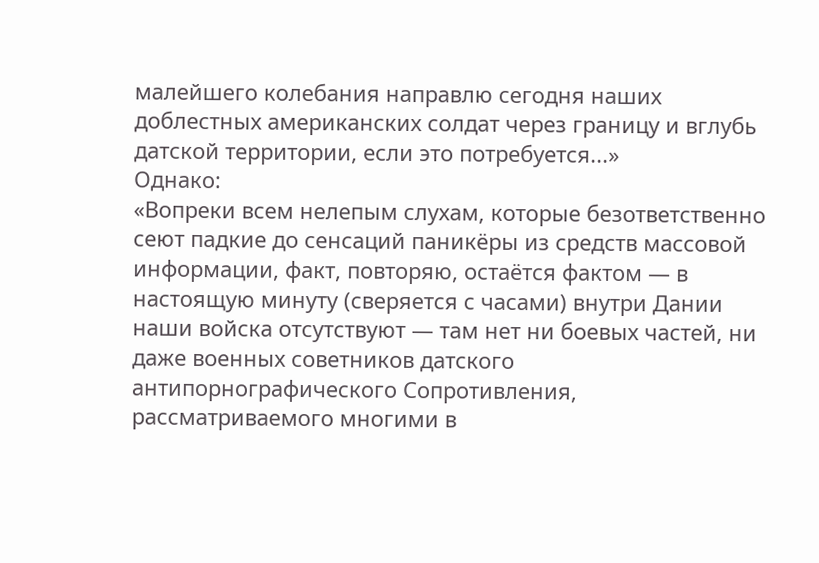малейшего колебания направлю сегодня наших доблестных американских солдат через границу и вглубь датской территории, если это потребуется...»
Однако:
«Вопреки всем нелепым слухам, которые безответственно сеют падкие до сенсаций паникёры из средств массовой информации, факт, повторяю, остаётся фактом — в настоящую минуту (сверяется с часами) внутри Дании наши войска отсутствуют — там нет ни боевых частей, ни даже военных советников датского антипорнографического Сопротивления, рассматриваемого многими в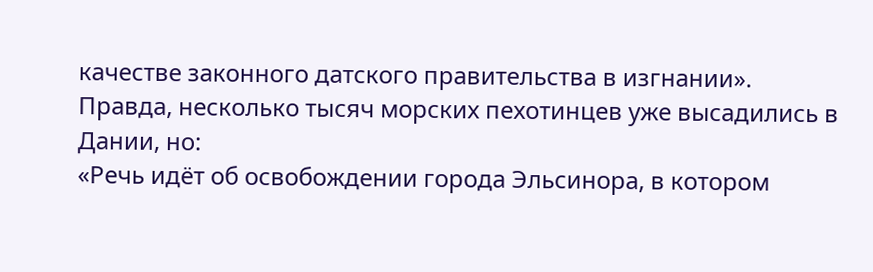качестве законного датского правительства в изгнании».
Правда, несколько тысяч морских пехотинцев уже высадились в Дании, но:
«Речь идёт об освобождении города Эльсинора, в котором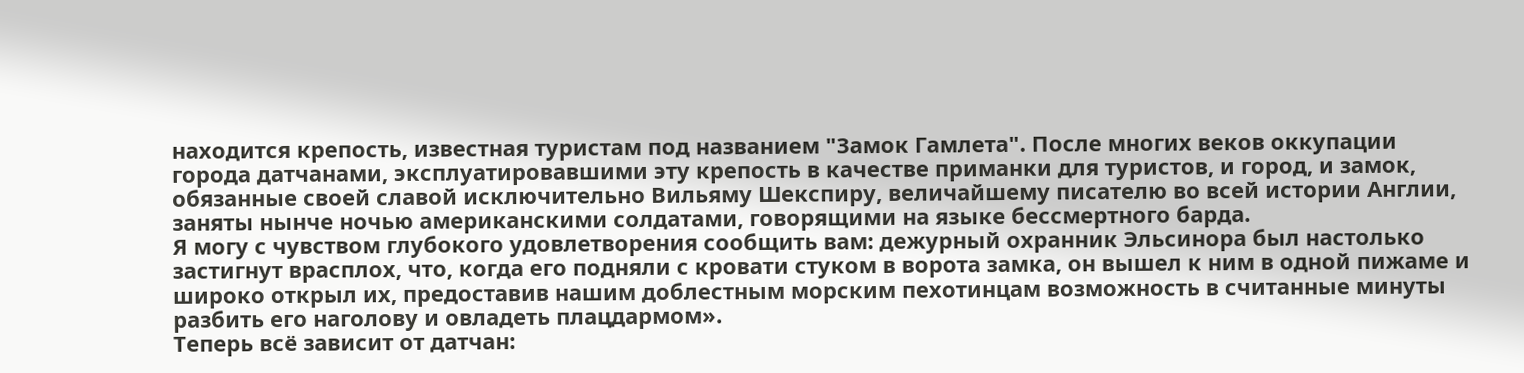находится крепость, известная туристам под названием "Замок Гамлета". После многих веков оккупации города датчанами, эксплуатировавшими эту крепость в качестве приманки для туристов, и город, и замок, обязанные своей славой исключительно Вильяму Шекспиру, величайшему писателю во всей истории Англии, заняты нынче ночью американскими солдатами, говорящими на языке бессмертного барда.
Я могу с чувством глубокого удовлетворения сообщить вам: дежурный охранник Эльсинора был настолько застигнут врасплох, что, когда его подняли с кровати стуком в ворота замка, он вышел к ним в одной пижаме и широко открыл их, предоставив нашим доблестным морским пехотинцам возможность в считанные минуты разбить его наголову и овладеть плацдармом».
Теперь всё зависит от датчан: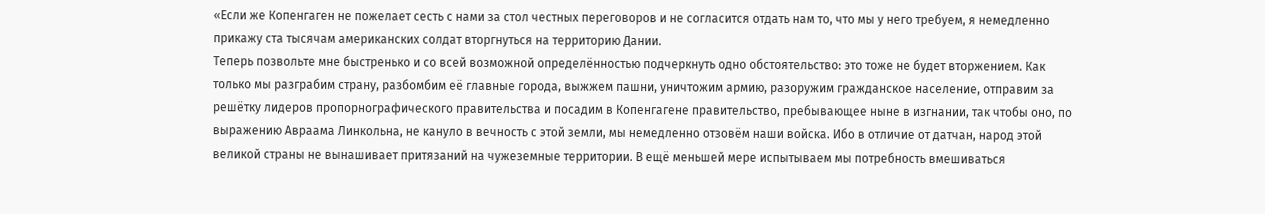«Если же Копенгаген не пожелает сесть с нами за стол честных переговоров и не согласится отдать нам то, что мы у него требуем, я немедленно прикажу ста тысячам американских солдат вторгнуться на территорию Дании.
Теперь позвольте мне быстренько и со всей возможной определённостью подчеркнуть одно обстоятельство: это тоже не будет вторжением. Как только мы разграбим страну, разбомбим её главные города, выжжем пашни, уничтожим армию, разоружим гражданское население, отправим за решётку лидеров пропорнографического правительства и посадим в Копенгагене правительство, пребывающее ныне в изгнании, так чтобы оно, по выражению Авраама Линкольна, не кануло в вечность с этой земли, мы немедленно отзовём наши войска. Ибо в отличие от датчан, народ этой великой страны не вынашивает притязаний на чужеземные территории. В ещё меньшей мере испытываем мы потребность вмешиваться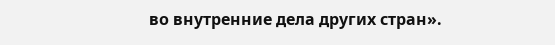во внутренние дела других стран».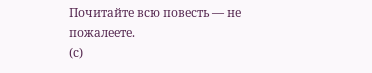Почитайте всю повесть — не пожалеете.
(с)